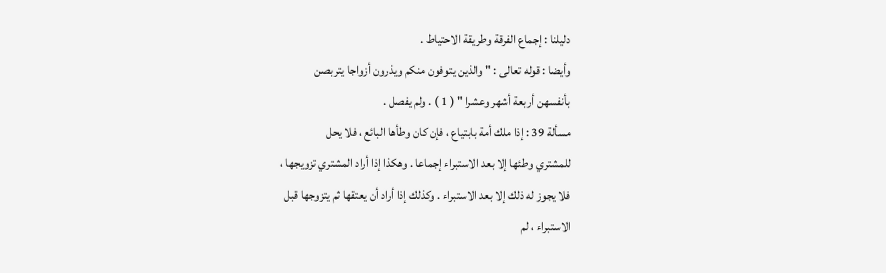دليلنا : إجماع الفرقة وطريقة الاحتياط .
وأيضا : قوله تعالى : " والذين يتوفون منكم ويذرون أزواجا يتربصن
بأنفسهن أربعة أشهر وعشرا " ( 1 ) . ولم يفصل .
مسألة 39 : إذا ملك أمة بابتياع ، فإن كان وطأها البائع ، فلا يحل
للمشتري وطئها إلا بعد الاستبراء إجماعا . وهكذا إذا أراد المشتري تزويجها ،
فلا يجوز له ذلك إلا بعد الاستبراء . وكذلك إذا أراد أن يعتقها ثم يتزوجها قبل
الاستبراء ، لم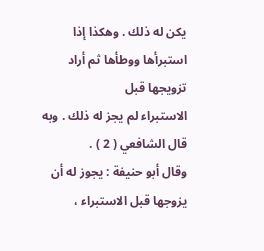يكن له ذلك . وهكذا إذا استبرأها ووطأها ثم أراد تزويجها قبل
الاستبراء لم يجز له ذلك . وبه قال الشافعي ( 2 ) .
وقال أبو حنيفة : يجوز له أن يزوجها قبل الاستبراء ،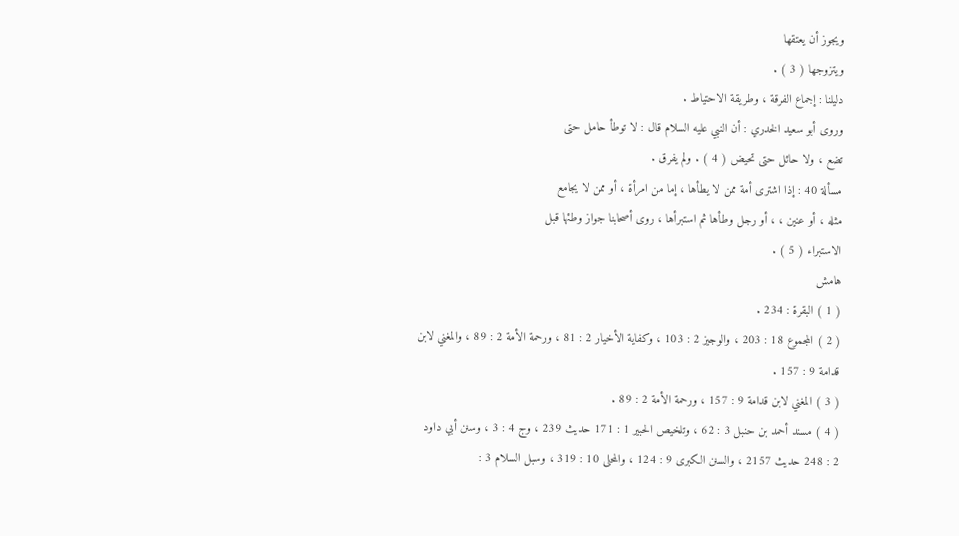ويجوز أن يعتقها
ويتزوجها ( 3 ) .
دليلنا : إجماع الفرقة ، وطريقة الاحتياط .
وروى أبو سعيد الخدري : أن النبي عليه السلام قال : لا توطأ حامل حتى
تضع ، ولا حائل حتى تحيض ( 4 ) . ولم يفرق .
مسألة 40 : إذا اشترى أمة ممن لا يطأها ، إما من امرأة ، أو ممن لا يجامع
مثله ، أو عنين ، ، أو رجل وطأها ثم استبرأها ، روى أصحابنا جواز وطئها قبل
الاستبراء ( 5 ) .
هامش
( 1 ) البقرة : 234 .
( 2 ) المجموع 18 : 203 ، والوجيز 2 : 103 ، وكفاية الأخيار 2 : 81 ، ورحمة الأمة 2 : 89 ، والمغني لابن
قدامة 9 : 157 .
( 3 ) المغني لابن قدامة 9 : 157 ، ورحمة الأمة 2 : 89 .
( 4 ) مسند أحمد بن حنبل 3 : 62 ، وتلخيص الحبير 1 : 171 حديث 239 ، وج 4 : 3 ، وسنن أبي داود
2 : 248 حديث 2157 ، والسنن الكبرى 9 : 124 ، والمحلى 10 : 319 ، وسبل السلام 3 :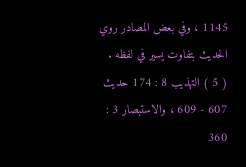1145 ، وفي بعض المصادر روي الحديث بتفاوت يسير في لفظه .
( 5 ) التهذيب 8 : 174 حديث 607 - 609 ، والاستبصار 3 : 360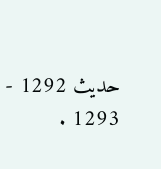حديث 1292 - 1293 .